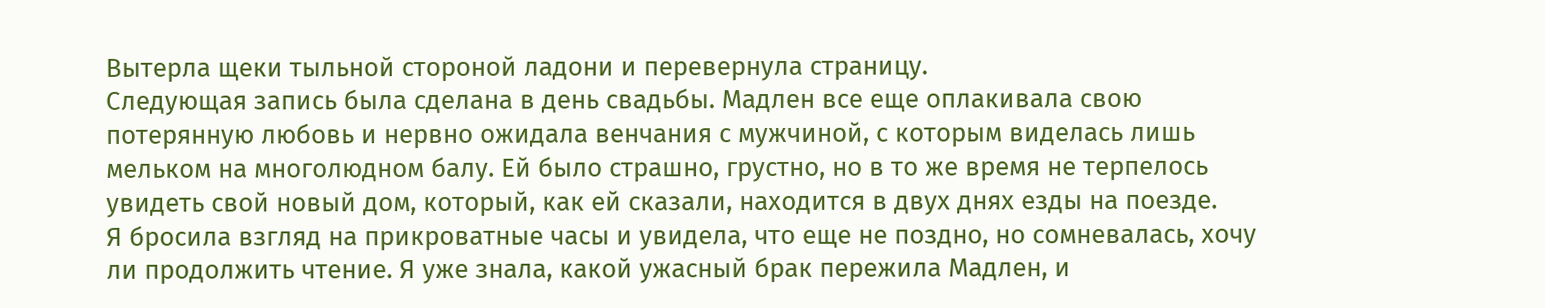Вытерла щеки тыльной стороной ладони и перевернула страницу.
Следующая запись была сделана в день свадьбы. Мадлен все еще оплакивала свою потерянную любовь и нервно ожидала венчания с мужчиной, с которым виделась лишь мельком на многолюдном балу. Ей было страшно, грустно, но в то же время не терпелось увидеть свой новый дом, который, как ей сказали, находится в двух днях езды на поезде.
Я бросила взгляд на прикроватные часы и увидела, что еще не поздно, но сомневалась, хочу ли продолжить чтение. Я уже знала, какой ужасный брак пережила Мадлен, и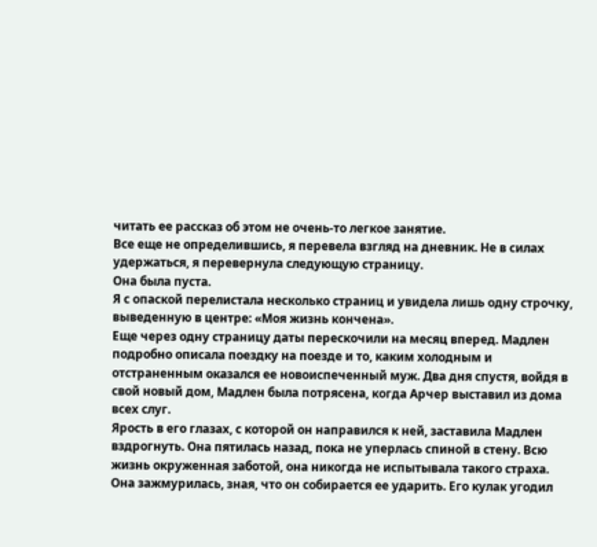читать ее рассказ об этом не очень-то легкое занятие.
Все еще не определившись, я перевела взгляд на дневник. Не в силах удержаться, я перевернула следующую страницу.
Она была пуста.
Я с опаской перелистала несколько страниц и увидела лишь одну строчку, выведенную в центре: «Моя жизнь кончена».
Еще через одну страницу даты перескочили на месяц вперед. Мадлен подробно описала поездку на поезде и то, каким холодным и отстраненным оказался ее новоиспеченный муж. Два дня спустя, войдя в свой новый дом, Мадлен была потрясена, когда Арчер выставил из дома всех слуг.
Ярость в его глазах, с которой он направился к ней, заставила Мадлен вздрогнуть. Она пятилась назад, пока не уперлась спиной в стену. Всю жизнь окруженная заботой, она никогда не испытывала такого страха.
Она зажмурилась, зная, что он собирается ее ударить. Его кулак угодил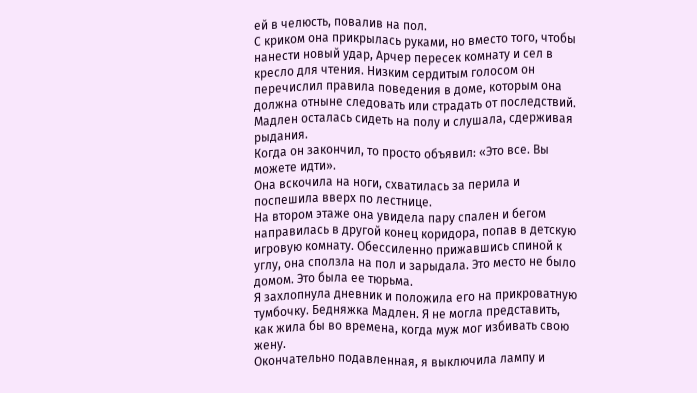ей в челюсть, повалив на пол.
С криком она прикрылась руками, но вместо того, чтобы нанести новый удар, Арчер пересек комнату и сел в кресло для чтения. Низким сердитым голосом он перечислил правила поведения в доме, которым она должна отныне следовать или страдать от последствий.
Мадлен осталась сидеть на полу и слушала, сдерживая рыдания.
Когда он закончил, то просто объявил: «Это все. Вы можете идти».
Она вскочила на ноги, схватилась за перила и поспешила вверх по лестнице.
На втором этаже она увидела пару спален и бегом направилась в другой конец коридора, попав в детскую игровую комнату. Обессиленно прижавшись спиной к углу, она сползла на пол и зарыдала. Это место не было домом. Это была ее тюрьма.
Я захлопнула дневник и положила его на прикроватную тумбочку. Бедняжка Мадлен. Я не могла представить, как жила бы во времена, когда муж мог избивать свою жену.
Окончательно подавленная, я выключила лампу и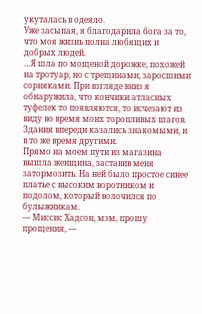укуталась в одеяло.
Уже засыпая, я благодарила бога за то, что моя жизнь полна любящих и добрых людей.
…Я шла по мощеной дорожке, похожей на тротуар, но с трещинами, заросшими сорняками. При взгляде вниз я обнаружила, что кончики атласных туфелек то появляются, то исчезают из виду во время моих торопливых шагов.
Здания впереди казались знакомыми, и в то же время другими.
Прямо на моем пути из магазина вышла женщина, заставив меня затормозить. На ней было простое синее платье с высоким воротником и подолом, который волочился по булыжникам.
— Миссис Хадсон, мэм, прошу прощения, —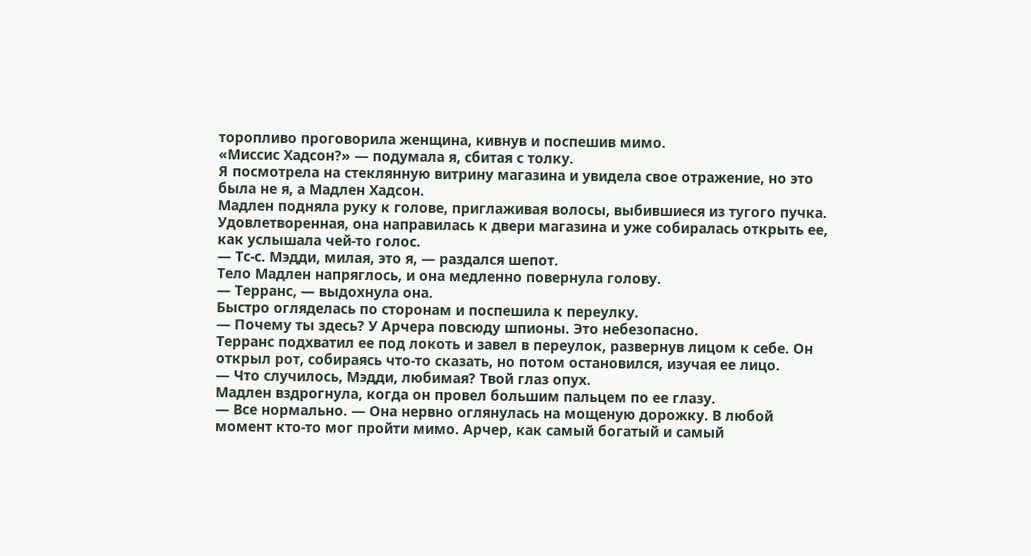торопливо проговорила женщина, кивнув и поспешив мимо.
«Миссис Хадсон?» — подумала я, сбитая с толку.
Я посмотрела на стеклянную витрину магазина и увидела свое отражение, но это была не я, а Мадлен Хадсон.
Мадлен подняла руку к голове, приглаживая волосы, выбившиеся из тугого пучка. Удовлетворенная, она направилась к двери магазина и уже собиралась открыть ее, как услышала чей-то голос.
— Тс-с. Мэдди, милая, это я, — раздался шепот.
Тело Мадлен напряглось, и она медленно повернула голову.
— Терранс, — выдохнула она.
Быстро огляделась по сторонам и поспешила к переулку.
— Почему ты здесь? У Арчера повсюду шпионы. Это небезопасно.
Терранс подхватил ее под локоть и завел в переулок, развернув лицом к себе. Он открыл рот, собираясь что-то сказать, но потом остановился, изучая ее лицо.
— Что случилось, Мэдди, любимая? Твой глаз опух.
Мадлен вздрогнула, когда он провел большим пальцем по ее глазу.
— Все нормально. — Она нервно оглянулась на мощеную дорожку. В любой момент кто-то мог пройти мимо. Арчер, как самый богатый и самый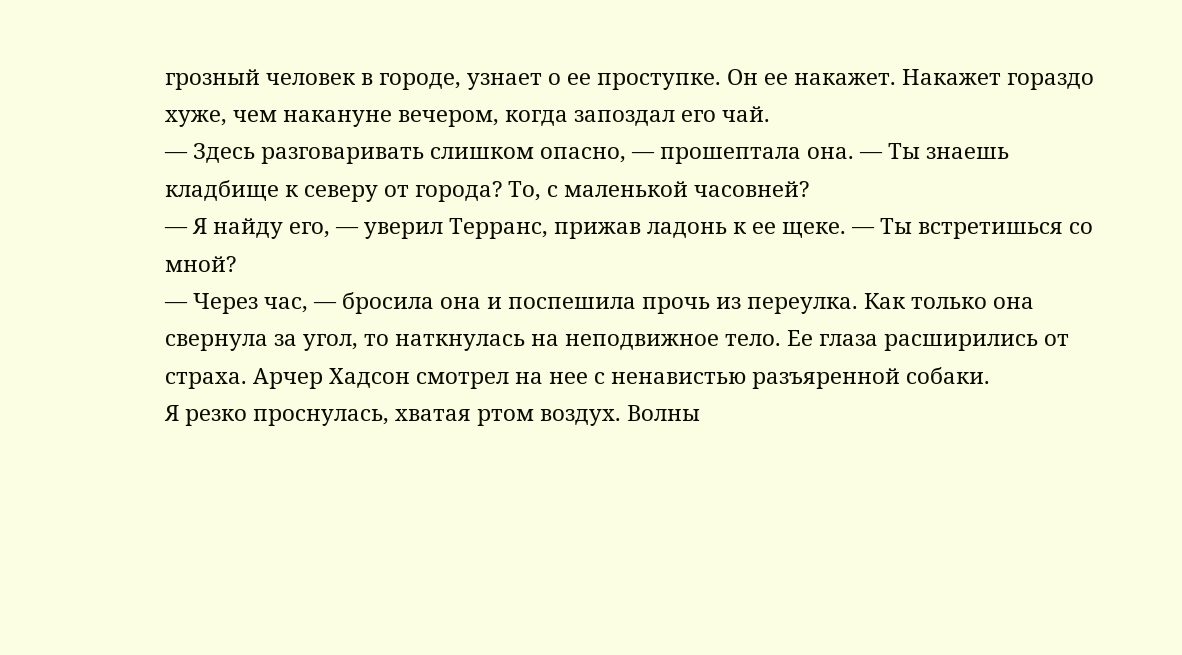грозный человек в городе, узнает о ее проступке. Он ее накажет. Накажет гораздо хуже, чем накануне вечером, когда запоздал его чай.
— Здесь разговаривать слишком опасно, — прошептала она. — Ты знаешь кладбище к северу от города? То, с маленькой часовней?
— Я найду его, — уверил Терранс, прижав ладонь к ее щеке. — Ты встретишься со мной?
— Через час, — бросила она и поспешила прочь из переулка. Как только она свернула за угол, то наткнулась на неподвижное тело. Ее глаза расширились от страха. Арчер Хадсон смотрел на нее с ненавистью разъяренной собаки.
Я резко проснулась, хватая ртом воздух. Волны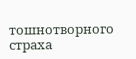тошнотворного страха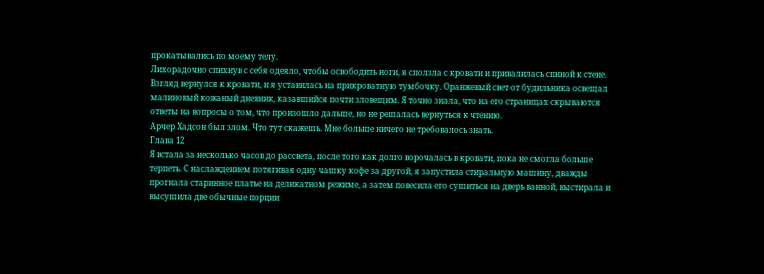прокатывались по моему телу.
Лихорадочно спихнув с себя одеяло, чтобы освободить ноги, я сползла с кровати и привалилась спиной к стене.
Взгляд вернулся к кровати, и я уставилась на прикроватную тумбочку. Оранжевый свет от будильника освещал малиновый кожаный дневник, казавшийся почти зловещим. Я точно знала, что на его страницах скрываются ответы на вопросы о том, что произошло дальше, но не решалась вернуться к чтению.
Арчер Хадсон был злом. Что тут скажешь. Мне больше ничего не требовалось знать.
Глава 12
Я встала за несколько часов до рассвета, после того как долго ворочалась в кровати, пока не смогла больше терпеть. С наслаждением потягивая одну чашку кофе за другой, я запустила стиральную машину, дважды прогнала старинное платье на деликатном режиме, а затем повесила его сушиться на дверь ванной, выстирала и высушила две обычные порции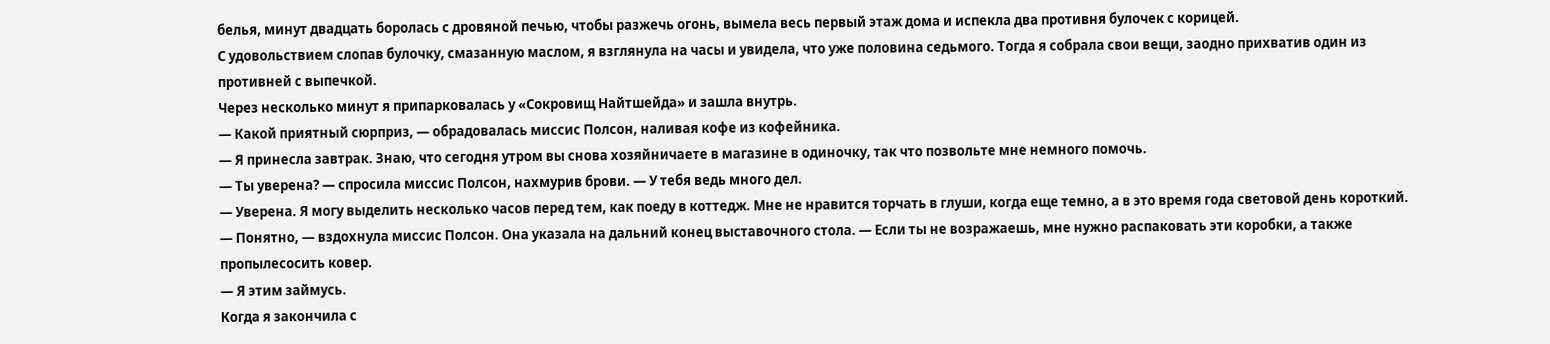белья, минут двадцать боролась с дровяной печью, чтобы разжечь огонь, вымела весь первый этаж дома и испекла два противня булочек с корицей.
С удовольствием слопав булочку, смазанную маслом, я взглянула на часы и увидела, что уже половина седьмого. Тогда я собрала свои вещи, заодно прихватив один из противней с выпечкой.
Через несколько минут я припарковалась у «Сокровищ Найтшейда» и зашла внутрь.
— Какой приятный сюрприз, — обрадовалась миссис Полсон, наливая кофе из кофейника.
— Я принесла завтрак. Знаю, что сегодня утром вы снова хозяйничаете в магазине в одиночку, так что позвольте мне немного помочь.
— Ты уверена? — спросила миссис Полсон, нахмурив брови. — У тебя ведь много дел.
— Уверена. Я могу выделить несколько часов перед тем, как поеду в коттедж. Мне не нравится торчать в глуши, когда еще темно, а в это время года световой день короткий.
— Понятно, — вздохнула миссис Полсон. Она указала на дальний конец выставочного стола. — Если ты не возражаешь, мне нужно распаковать эти коробки, а также пропылесосить ковер.
— Я этим займусь.
Когда я закончила с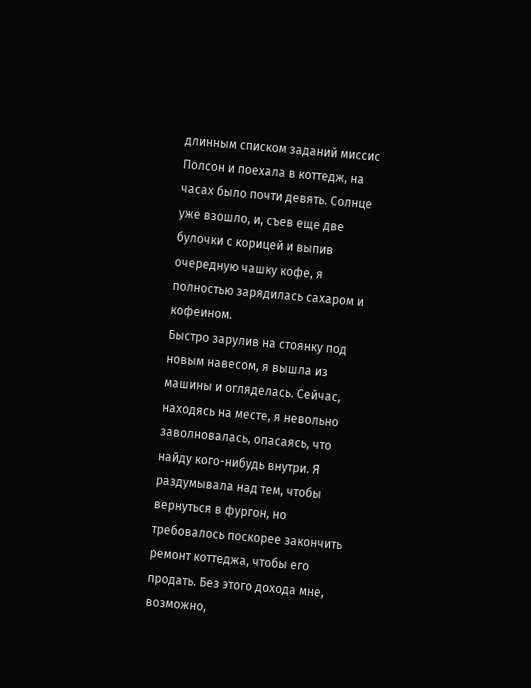длинным списком заданий миссис Полсон и поехала в коттедж, на часах было почти девять. Солнце уже взошло, и, съев еще две булочки с корицей и выпив очередную чашку кофе, я полностью зарядилась сахаром и кофеином.
Быстро зарулив на стоянку под новым навесом, я вышла из машины и огляделась. Сейчас, находясь на месте, я невольно заволновалась, опасаясь, что найду кого-нибудь внутри. Я раздумывала над тем, чтобы вернуться в фургон, но требовалось поскорее закончить ремонт коттеджа, чтобы его продать. Без этого дохода мне, возможно,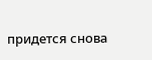придется снова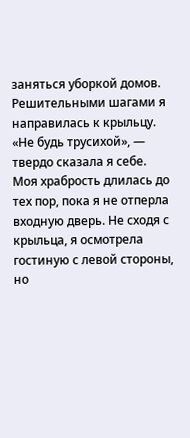заняться уборкой домов.
Решительными шагами я направилась к крыльцу. «Не будь трусихой», — твердо сказала я себе.
Моя храбрость длилась до тех пор, пока я не отперла входную дверь. Не сходя с крыльца, я осмотрела гостиную с левой стороны, но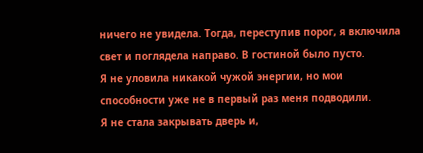ничего не увидела. Тогда, переступив порог, я включила свет и поглядела направо. В гостиной было пусто.
Я не уловила никакой чужой энергии, но мои способности уже не в первый раз меня подводили.
Я не стала закрывать дверь и,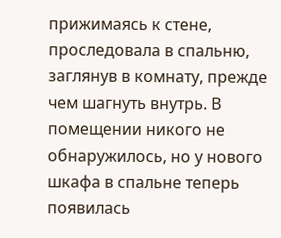прижимаясь к стене, проследовала в спальню, заглянув в комнату, прежде чем шагнуть внутрь. В помещении никого не обнаружилось, но у нового шкафа в спальне теперь появилась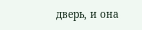дверь, и она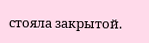стояла закрытой.